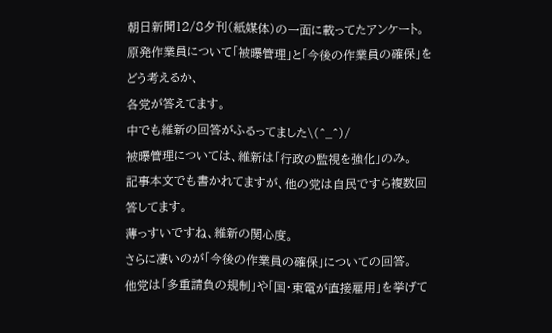朝日新聞12/8夕刊(紙媒体)の一面に載ってたアンケート。
原発作業員について「被曝管理」と「今後の作業員の確保」をどう考えるか、
各党が答えてます。
中でも維新の回答がふるってました\(^_^)/
被曝管理については、維新は「行政の監視を強化」のみ。
記事本文でも書かれてますが、他の党は自民ですら複数回答してます。
薄っすいですね、維新の関心度。
さらに凄いのが「今後の作業員の確保」についての回答。
他党は「多重請負の規制」や「国・東電が直接雇用」を挙げて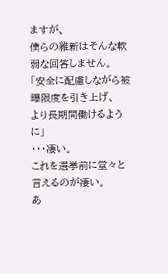ますが、
僕らの維新はそんな軟弱な回答しません。
「安全に配慮しながら被曝限度を引き上げ、
より長期間働けるように」
・・・凄い。
これを選挙前に堂々と言えるのが凄い。
あ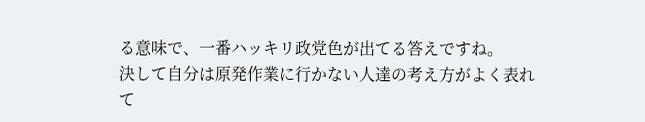る意味で、一番ハッキリ政党色が出てる答えですね。
決して自分は原発作業に行かない人達の考え方がよく表れて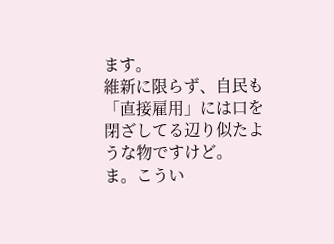ます。
維新に限らず、自民も「直接雇用」には口を閉ざしてる辺り似たような物ですけど。
ま。こうい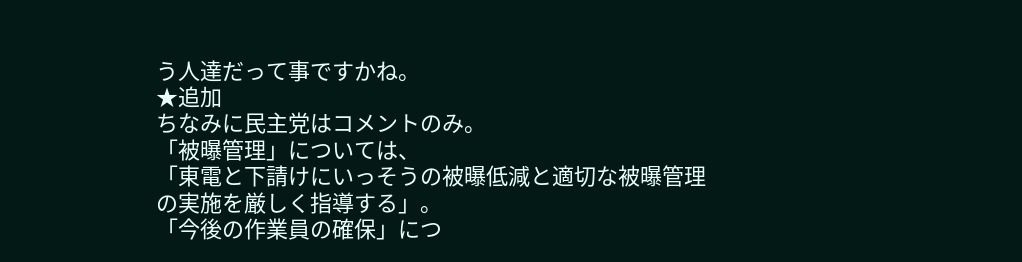う人達だって事ですかね。
★追加
ちなみに民主党はコメントのみ。
「被曝管理」については、
「東電と下請けにいっそうの被曝低減と適切な被曝管理の実施を厳しく指導する」。
「今後の作業員の確保」につ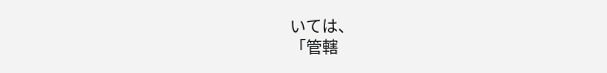いては、
「管轄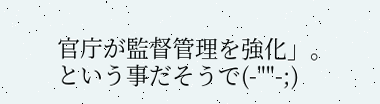官庁が監督管理を強化」。
という事だそうで(-""-;)